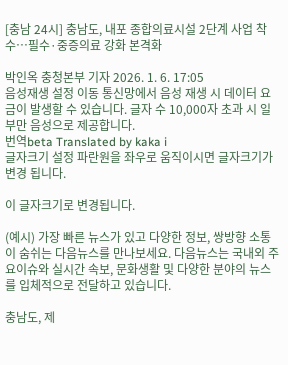[충남 24시] 충남도, 내포 종합의료시설 2단계 사업 착수…필수·중증의료 강화 본격화

박인옥 충청본부 기자 2026. 1. 6. 17:05
음성재생 설정 이동 통신망에서 음성 재생 시 데이터 요금이 발생할 수 있습니다. 글자 수 10,000자 초과 시 일부만 음성으로 제공합니다.
번역beta Translated by kaka i
글자크기 설정 파란원을 좌우로 움직이시면 글자크기가 변경 됩니다.

이 글자크기로 변경됩니다.

(예시) 가장 빠른 뉴스가 있고 다양한 정보, 쌍방향 소통이 숨쉬는 다음뉴스를 만나보세요. 다음뉴스는 국내외 주요이슈와 실시간 속보, 문화생활 및 다양한 분야의 뉴스를 입체적으로 전달하고 있습니다.

충남도, 제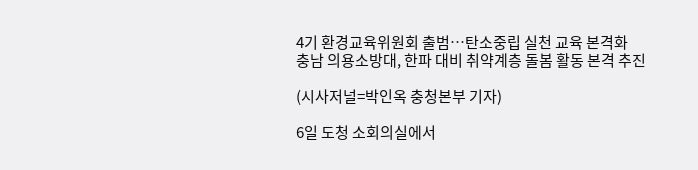4기 환경교육위원회 출범…탄소중립 실천 교육 본격화
충남 의용소방대, 한파 대비 취약계층 돌봄 활동 본격 추진

(시사저널=박인옥 충청본부 기자)

6일 도청 소회의실에서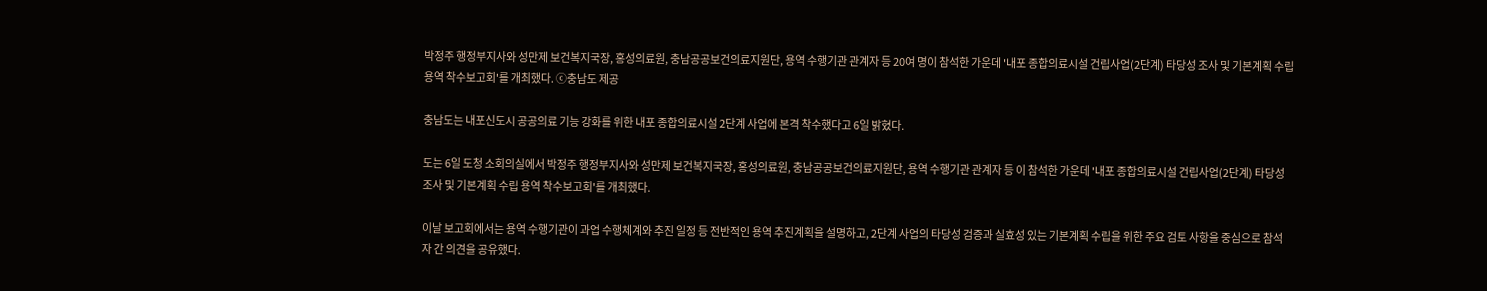박정주 행정부지사와 성만제 보건복지국장, 홍성의료원, 충남공공보건의료지원단, 용역 수행기관 관계자 등 20여 명이 참석한 가운데 '내포 종합의료시설 건립사업(2단계) 타당성 조사 및 기본계획 수립 용역 착수보고회'를 개최했다. ⓒ충남도 제공

충남도는 내포신도시 공공의료 기능 강화를 위한 내포 종합의료시설 2단계 사업에 본격 착수했다고 6일 밝혔다.

도는 6일 도청 소회의실에서 박정주 행정부지사와 성만제 보건복지국장, 홍성의료원, 충남공공보건의료지원단, 용역 수행기관 관계자 등 이 참석한 가운데 '내포 종합의료시설 건립사업(2단계) 타당성 조사 및 기본계획 수립 용역 착수보고회'를 개최했다.

이날 보고회에서는 용역 수행기관이 과업 수행체계와 추진 일정 등 전반적인 용역 추진계획을 설명하고, 2단계 사업의 타당성 검증과 실효성 있는 기본계획 수립을 위한 주요 검토 사항을 중심으로 참석자 간 의견을 공유했다.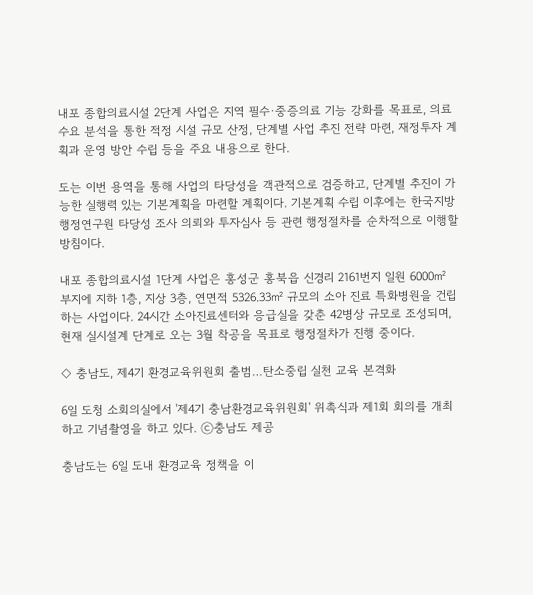내포 종합의료시설 2단계 사업은 지역 필수·중증의료 기능 강화를 목표로, 의료 수요 분석을 통한 적정 시설 규모 산정, 단계별 사업 추진 전략 마련, 재정투자 계획과 운영 방안 수립 등을 주요 내용으로 한다.

도는 이번 용역을 통해 사업의 타당성을 객관적으로 검증하고, 단계별 추진이 가능한 실행력 있는 기본계획을 마련할 계획이다. 기본계획 수립 이후에는 한국지방행정연구원 타당성 조사 의뢰와 투자심사 등 관련 행정절차를 순차적으로 이행할 방침이다.

내포 종합의료시설 1단계 사업은 홍성군 홍북읍 신경리 2161번지 일원 6000㎡ 부지에 지하 1층, 지상 3층, 연면적 5326.33㎡ 규모의 소아 진료 특화병원을 건립하는 사업이다. 24시간 소아진료센터와 응급실을 갖춘 42병상 규모로 조성되며, 현재 실시설계 단계로 오는 3월 착공을 목표로 행정절차가 진행 중이다.

◇ 충남도, 제4기 환경교육위원회 출범…탄소중립 실천 교육 본격화

6일 도청 소회의실에서 '제4기 충남환경교육위원회' 위촉식과 제1회 회의를 개최하고 기념촬영을 하고 있다. ⓒ충남도 제공

충남도는 6일 도내 환경교육 정책을 이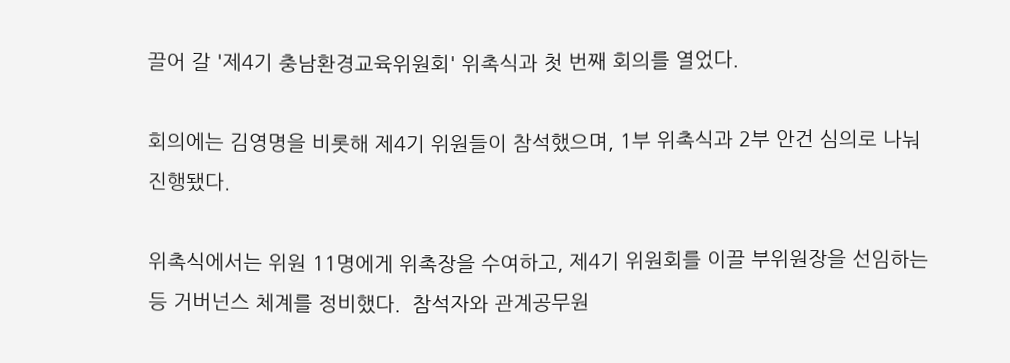끌어 갈 '제4기 충남환경교육위원회' 위촉식과 첫 번째 회의를 열었다.

회의에는 김영명을 비롯해 제4기 위원들이 참석했으며, 1부 위촉식과 2부 안건 심의로 나눠 진행됐다.

위촉식에서는 위원 11명에게 위촉장을 수여하고, 제4기 위원회를 이끌 부위원장을 선임하는 등 거버넌스 체계를 정비했다.  참석자와 관계공무원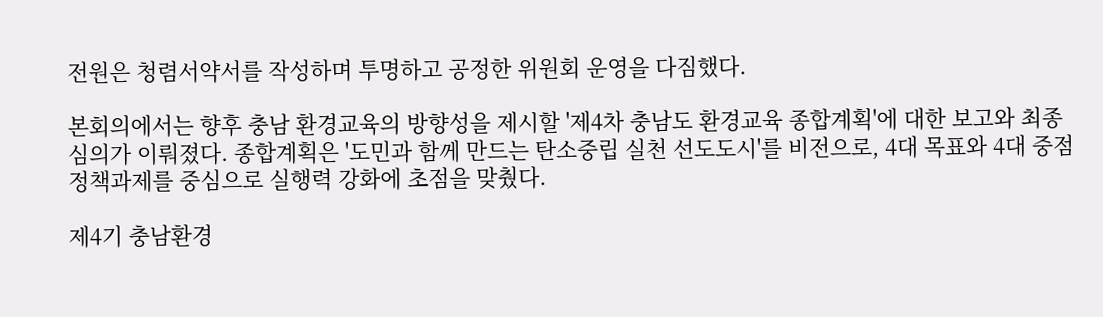전원은 청렴서약서를 작성하며 투명하고 공정한 위원회 운영을 다짐했다.

본회의에서는 향후 충남 환경교육의 방향성을 제시할 '제4차 충남도 환경교육 종합계획'에 대한 보고와 최종 심의가 이뤄졌다. 종합계획은 '도민과 함께 만드는 탄소중립 실천 선도도시'를 비전으로, 4대 목표와 4대 중점 정책과제를 중심으로 실행력 강화에 초점을 맞췄다.

제4기 충남환경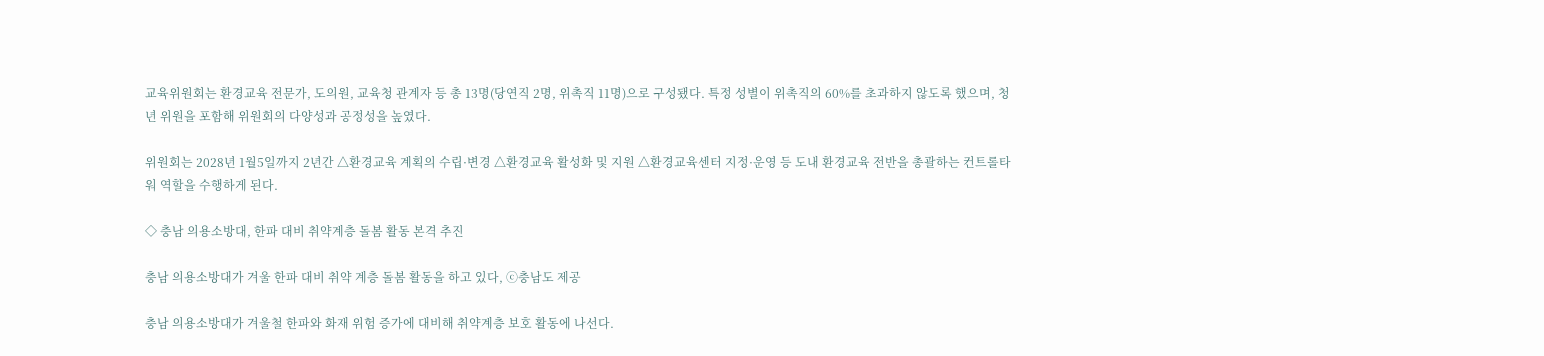교육위원회는 환경교육 전문가, 도의원, 교육청 관계자 등 총 13명(당연직 2명, 위촉직 11명)으로 구성됐다. 특정 성별이 위촉직의 60%를 초과하지 않도록 했으며, 청년 위원을 포함해 위원회의 다양성과 공정성을 높였다.

위원회는 2028년 1월5일까지 2년간 △환경교육 계획의 수립·변경 △환경교육 활성화 및 지원 △환경교육센터 지정·운영 등 도내 환경교육 전반을 총괄하는 컨트롤타워 역할을 수행하게 된다.

◇ 충남 의용소방대, 한파 대비 취약계층 돌봄 활동 본격 추진

충남 의용소방대가 겨울 한파 대비 취약 계층 돌봄 활동을 하고 있다, ⓒ충남도 제공

충남 의용소방대가 겨울철 한파와 화재 위험 증가에 대비해 취약계층 보호 활동에 나선다.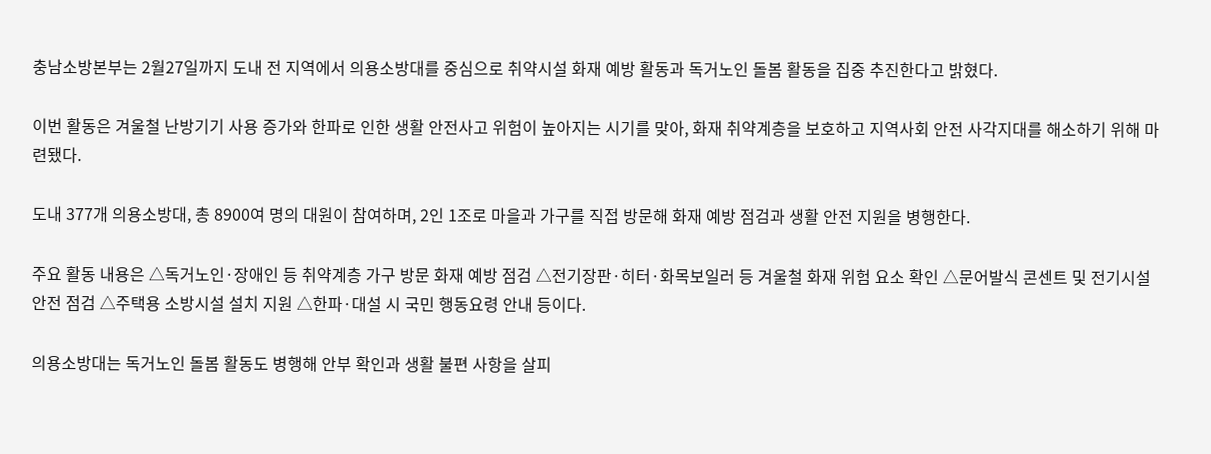충남소방본부는 2월27일까지 도내 전 지역에서 의용소방대를 중심으로 취약시설 화재 예방 활동과 독거노인 돌봄 활동을 집중 추진한다고 밝혔다.

이번 활동은 겨울철 난방기기 사용 증가와 한파로 인한 생활 안전사고 위험이 높아지는 시기를 맞아, 화재 취약계층을 보호하고 지역사회 안전 사각지대를 해소하기 위해 마련됐다.

도내 377개 의용소방대, 총 8900여 명의 대원이 참여하며, 2인 1조로 마을과 가구를 직접 방문해 화재 예방 점검과 생활 안전 지원을 병행한다.

주요 활동 내용은 △독거노인·장애인 등 취약계층 가구 방문 화재 예방 점검 △전기장판·히터·화목보일러 등 겨울철 화재 위험 요소 확인 △문어발식 콘센트 및 전기시설 안전 점검 △주택용 소방시설 설치 지원 △한파·대설 시 국민 행동요령 안내 등이다.

의용소방대는 독거노인 돌봄 활동도 병행해 안부 확인과 생활 불편 사항을 살피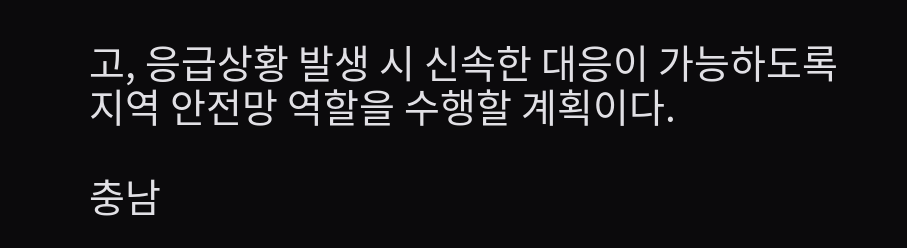고, 응급상황 발생 시 신속한 대응이 가능하도록 지역 안전망 역할을 수행할 계획이다.

충남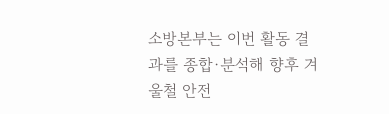소방본부는 이번 활동 결과를 종합·분석해 향후 겨울철 안전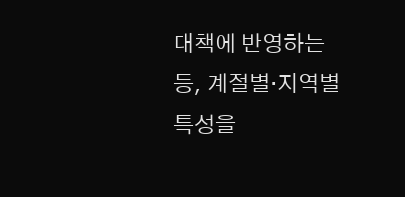대책에 반영하는 등, 계절별·지역별 특성을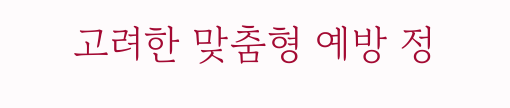고려한 맞춤형 예방 정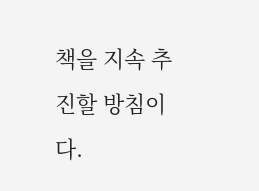책을 지속 추진할 방침이다.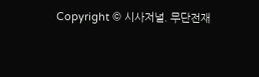Copyright © 시사저널. 무단전재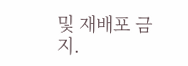및 재배포 금지.